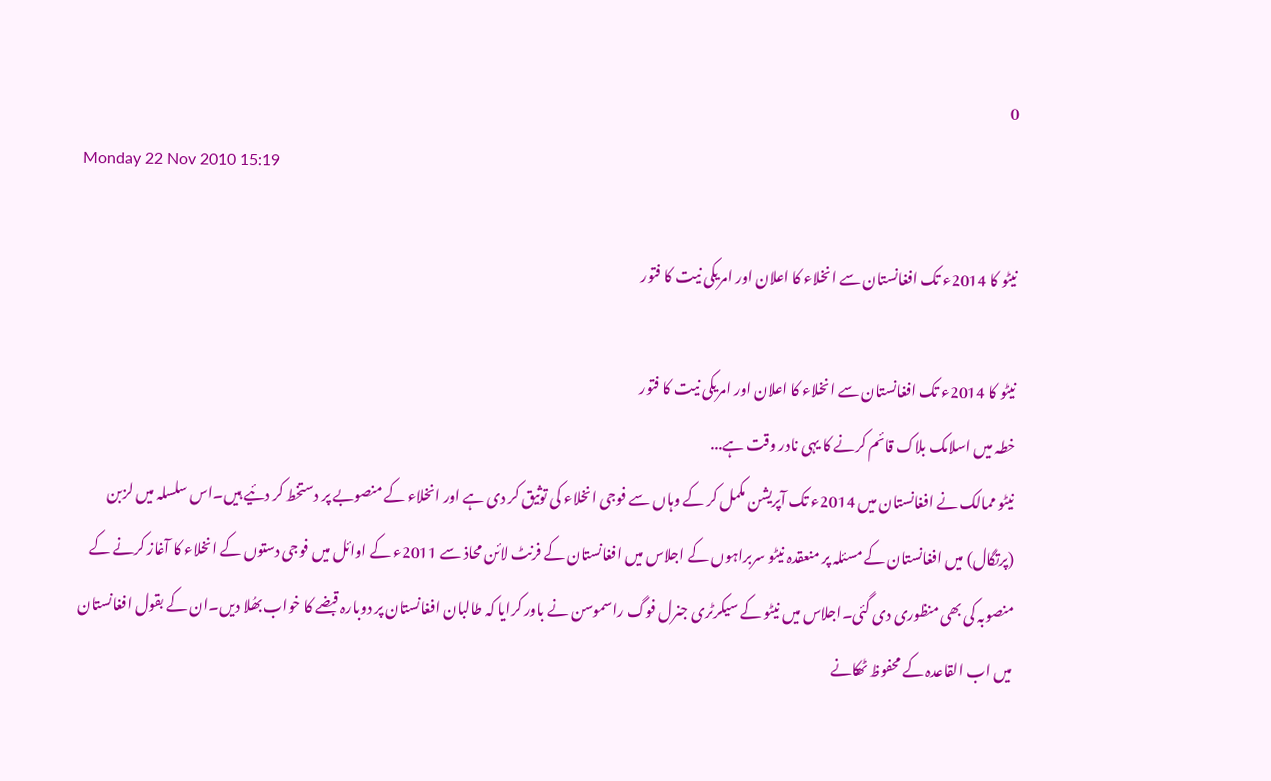0
Monday 22 Nov 2010 15:19

نیٹو کا 2014ء تک افغانستان سے انخلاء کا اعلان اور امریکی نیت کا فتور

نیٹو کا 2014ء تک افغانستان سے انخلاء کا اعلان اور امریکی نیت کا فتور
خطہ میں اسلامک بلاک قائم کرنے کا یہی نادر وقت ہے...
نیٹو ممالک نے افغانستان میں 2014ء تک آپریشن مکمل کر کے وہاں سے فوجی انخلاء کی توثیق کر دی ہے اور انخلاء کے منصوبے پر دستخط کر دئیے ہیں۔اس سلسلہ میں لزبن (پرتگال) میں افغانستان کے مسئلہ پر منعقدہ نیٹو سربراہوں کے اجلاس میں افغانستان کے فرنٹ لائن محاذ سے 2011ء کے اوائل میں فوجی دستوں کے انخلاء کا آغاز کرنے کے منصوبہ کی بھی منظوری دی گئی۔اجلاس میں نیٹو کے سیکرٹری جنرل فوگ راسموسن نے باور کرایا کہ طالبان افغانستان پر دوبارہ قبضے کا خواب بھُلا دیں۔ان کے بقول افغانستان میں اب القاعدہ کے محفوظ ٹھکانے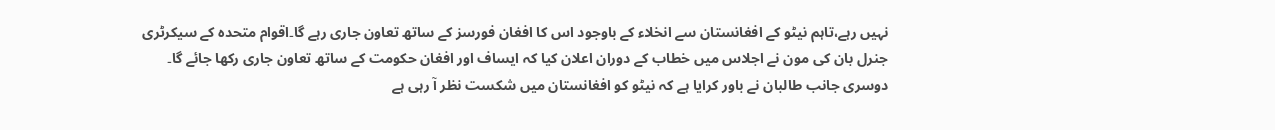نہیں رہے،تاہم نیٹو کے افغانستان سے انخلاء کے باوجود اس کا افغان فورسز کے ساتھ تعاون جاری رہے گا۔اقوام متحدہ کے سیکرٹری جنرل بان کی مون نے اجلاس میں خطاب کے دوران اعلان کیا کہ ایساف اور افغان حکومت کے ساتھ تعاون جاری رکھا جائے گا۔
دوسری جانب طالبان نے باور کرایا ہے کہ نیٹو کو افغانستان میں شکست نظر آ رہی ہے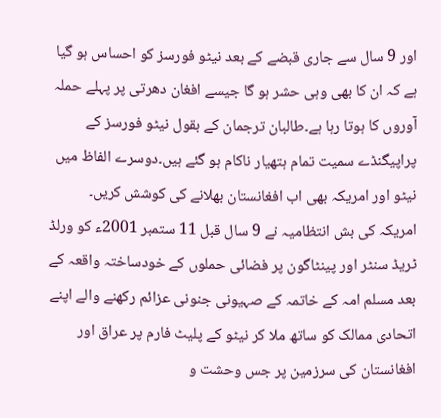اور 9 سال سے جاری قبضے کے بعد نیٹو فورسز کو احساس ہو گیا ہے کہ ان کا بھی وہی حشر ہو گا جیسے افغان دھرتی پر پہلے حملہ آوروں کا ہوتا رہا ہے۔طالبان ترجمان کے بقول نیٹو فورسز کے پراپیگنڈے سمیت تمام ہتھیار ناکام ہو گئے ہیں۔دوسرے الفاظ میں نیٹو اور امریکہ بھی اب افغانستان بھلانے کی کوشش کریں۔
امریکہ کی بش انتظامیہ نے 9 سال قبل 11 ستمبر 2001ء کو ورلڈ ٹریڈ سنٹر اور پینٹاگون پر فضائی حملوں کے خودساختہ واقعہ کے بعد مسلم امہ کے خاتمہ کے صہیونی جنونی عزائم رکھنے والے اپنے اتحادی ممالک کو ساتھ ملا کر نیٹو کے پلیٹ فارم پر عراق اور افغانستان کی سرزمین پر جس وحشت و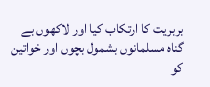بربریت کا ارتکاب کیا اور لاکھوں بے گناہ مسلمانوں بشمول بچوں اور خواتین کو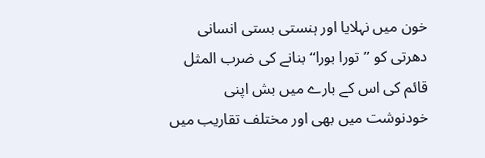خون میں نہلایا اور ہنستی بستی انسانی دھرتی کو ’’تورا بورا‘‘ بنانے کی ضرب المثل قائم کی اس کے بارے میں بش اپنی خودنوشت میں بھی اور مختلف تقاریب میں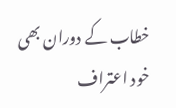خطاب کے دوران بھی خود اعتراف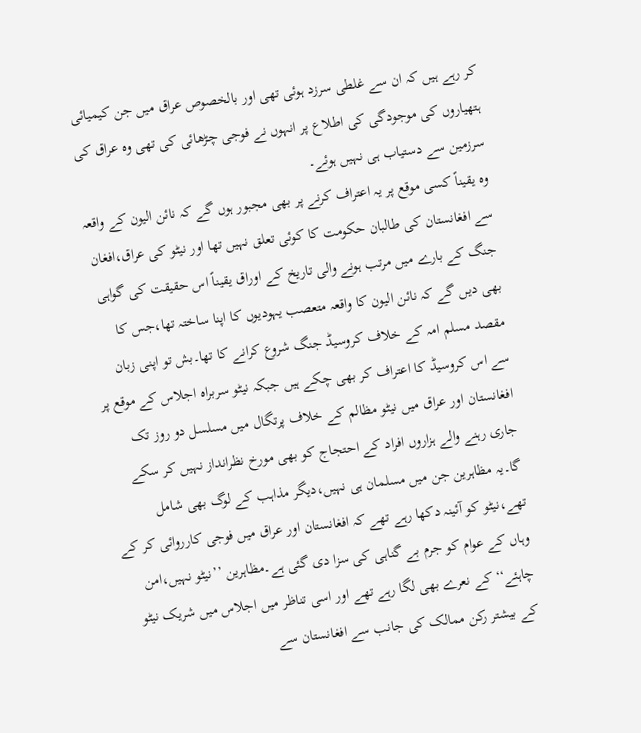کر رہے ہیں کہ ان سے غلطی سرزد ہوئی تھی اور بالخصوص عراق میں جن کیمیائی ہتھیاروں کی موجودگی کی اطلاع پر انہوں نے فوجی چڑھائی کی تھی وہ عراق کی سرزمین سے دستیاب ہی نہیں ہوئے۔
وہ یقیناً کسی موقع پر یہ اعتراف کرنے پر بھی مجبور ہوں گے کہ نائن الیون کے واقعہ سے افغانستان کی طالبان حکومت کا کوئی تعلق نہیں تھا اور نیٹو کی عراق،افغان جنگ کے بارے میں مرتب ہونے والی تاریخ کے اوراق یقیناً اس حقیقت کی گواہی بھی دیں گے کہ نائن الیون کا واقعہ متعصب یہودیوں کا اپنا ساختہ تھا،جس کا مقصد مسلم امہ کے خلاف کروسیڈ جنگ شروع کرانے کا تھا۔بش تو اپنی زبان سے اس کروسیڈ کا اعتراف کر بھی چکے ہیں جبکہ نیٹو سربراہ اجلاس کے موقع پر افغانستان اور عراق میں نیٹو مظالم کے خلاف پرتگال میں مسلسل دو روز تک جاری رہنے والے ہزاروں افراد کے احتجاج کو بھی مورخ نظرانداز نہیں کر سکے گا۔یہ مظاہرین جن میں مسلمان ہی نہیں،دیگر مذاہب کے لوگ بھی شامل تھے،نیٹو کو آئینہ دکھا رہے تھے کہ افغانستان اور عراق میں فوجی کارروائی کر کے وہاں کے عوام کو جرم بے گناہی کی سزا دی گئی ہے۔مظاہرین ’’نیٹو نہیں،امن چاہئے‘‘ کے نعرے بھی لگا رہے تھے اور اسی تناظر میں اجلاس میں شریک نیٹو کے بیشتر رکن ممالک کی جانب سے افغانستان سے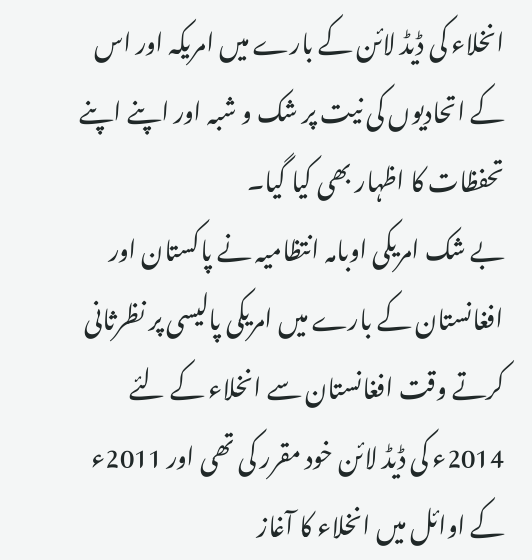انخلاء کی ڈیڈ لائن کے بارے میں امریکہ اور اس کے اتحادیوں کی نیت پر شک و شبہ اور اپنے اپنے تحفظات کا اظہار بھی کیا گیا۔
بے شک امریکی اوبامہ انتظامیہ نے پاکستان اور افغانستان کے بارے میں امریکی پالیسی پر نظرثانی کرتے وقت افغانستان سے انخلاء کے لئے 2014ء کی ڈیڈ لائن خود مقرر کی تھی اور 2011ء کے اوائل میں انخلاء کا آغاز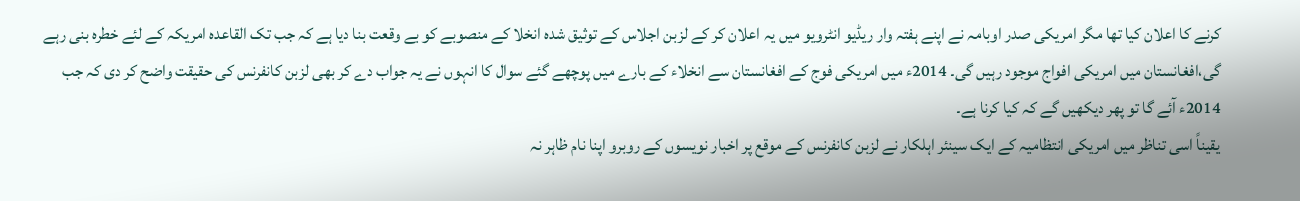کرنے کا اعلان کیا تھا مگر امریکی صدر اوبامہ نے اپنے ہفتہ وار ریڈیو انٹرویو میں یہ اعلان کر کے لزبن اجلاس کے توثیق شدہ انخلا کے منصوبے کو بے وقعت بنا دیا ہے کہ جب تک القاعدہ امریکہ کے لئے خطرہ بنی رہے گی،افغانستان میں امریکی افواج موجود رہیں گی۔ 2014ء میں امریکی فوج کے افغانستان سے انخلاء کے بارے میں پوچھے گئے سوال کا انہوں نے یہ جواب دے کر بھی لزبن کانفرنس کی حقیقت واضح کر دی کہ جب 2014ء آئے گا تو پھر دیکھیں گے کہ کیا کرنا ہے۔
یقیناً اسی تناظر میں امریکی انتظامیہ کے ایک سینئر اہلکار نے لزبن کانفرنس کے موقع پر اخبار نویسوں کے روبرو اپنا نام ظاہر نہ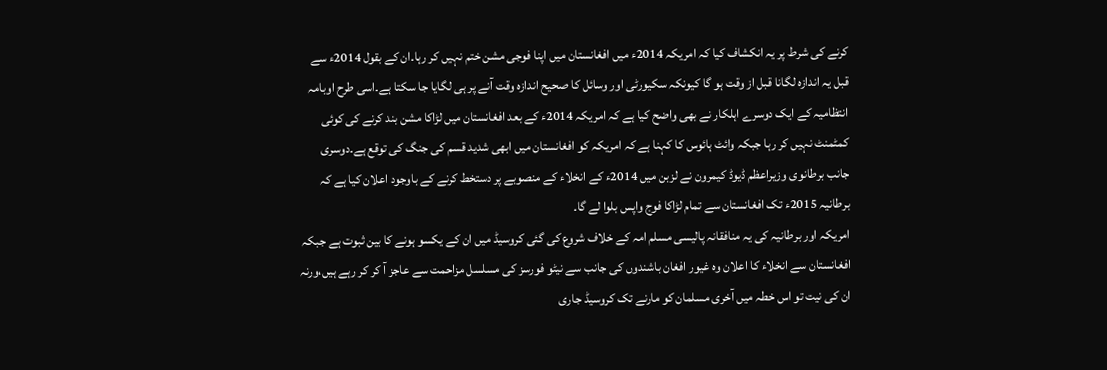کرنے کی شرط پر یہ انکشاف کیا کہ امریکہ 2014ء میں افغانستان میں اپنا فوجی مشن ختم نہیں کر رہا۔ان کے بقول 2014ء سے قبل یہ اندازہ لگانا قبل از وقت ہو گا کیونکہ سکیورٹی اور وسائل کا صحیح اندازہ وقت آنے پر ہی لگایا جا سکتا ہے۔اسی طرح اوبامہ انتظامیہ کے ایک دوسرے اہلکار نے بھی واضح کیا ہے کہ امریکہ 2014ء کے بعد افغانستان میں لڑاکا مشن بند کرنے کی کوئی کمٹمنٹ نہیں کر رہا جبکہ وائٹ ہائوس کا کہنا ہے کہ امریکہ کو افغانستان میں ابھی شدید قسم کی جنگ کی توقع ہے۔دوسری جانب برطانوی وزیراعظم ڈیوڈ کیمرون نے لزبن میں 2014ء کے انخلاء کے منصوبے پر دستخط کرنے کے باوجود اعلان کیا ہے کہ برطانیہ 2015ء تک افغانستان سے تمام لڑاکا فوج واپس بلوا لے گا۔
امریکہ اور برطانیہ کی یہ منافقانہ پالیسی مسلم امہ کے خلاف شروع کی گئی کروسیڈ میں ان کے یکسو ہونے کا بین ثبوت ہے جبکہ افغانستان سے انخلاء کا اعلان وہ غیور افغان باشندوں کی جانب سے نیٹو فورسز کی مسلسل مزاحمت سے عاجز آ کر کر رہے ہیں،ورنہ ان کی نیت تو اس خطہ میں آخری مسلمان کو مارنے تک کروسیڈ جاری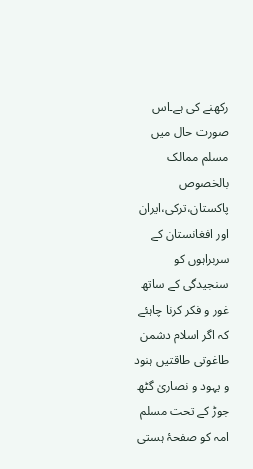رکھنے کی ہے۔اس صورت حال میں مسلم ممالک بالخصوص پاکستان،ترکی،ایران اور افغانستان کے سربراہوں کو سنجیدگی کے ساتھ غور و فکر کرنا چاہئے کہ اگر اسلام دشمن طاغوتی طاقتیں ہنود و یہود و نصاریٰ گٹھ جوڑ کے تحت مسلم امہ کو صفحۂ ہستی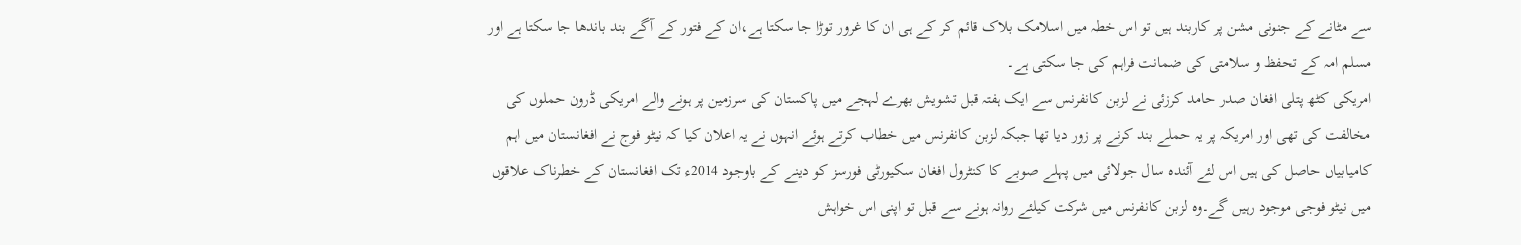سے مٹانے کے جنونی مشن پر کاربند ہیں تو اس خطہ میں اسلامک بلاک قائم کر کے ہی ان کا غرور توڑا جا سکتا ہے،ان کے فتور کے آگے بند باندھا جا سکتا ہے اور مسلم امہ کے تحفظ و سلامتی کی ضمانت فراہم کی جا سکتی ہے۔
امریکی کٹھ پتلی افغان صدر حامد کرزئی نے لزبن کانفرنس سے ایک ہفتہ قبل تشویش بھرے لہجے میں پاکستان کی سرزمین پر ہونے والے امریکی ڈرون حملوں کی مخالفت کی تھی اور امریکہ پر یہ حملے بند کرنے پر زور دیا تھا جبکہ لزبن کانفرنس میں خطاب کرتے ہوئے انہوں نے یہ اعلان کیا کہ نیٹو فوج نے افغانستان میں اہم کامیابیاں حاصل کی ہیں اس لئے آئندہ سال جولائی میں پہلے صوبے کا کنٹرول افغان سکیورٹی فورسز کو دینے کے باوجود 2014ء تک افغانستان کے خطرناک علاقوں میں نیٹو فوجی موجود رہیں گے۔وہ لزبن کانفرنس میں شرکت کیلئے روانہ ہونے سے قبل تو اپنی اس خواہش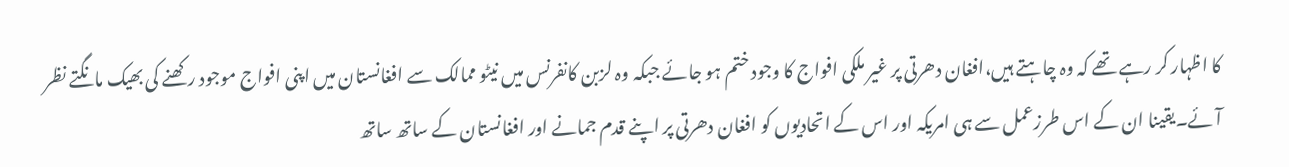کا اظہار کر رہے تھے کہ وہ چاہتے ہیں،افغان دھرتی پر غیر ملکی افواج کا وجود ختم ہو جائے جبکہ وہ لزبن کانفرنس میں نیٹو ممالک سے افغانستان میں اپنی افواج موجود رکھنے کی بھیک مانگتے نظر آئے۔یقینا ان کے اس طرزعمل سے ہی امریکہ اور اس کے اتحادیوں کو افغان دھرتی پر اپنے قدم جمانے اور افغانستان کے ساتھ ساتھ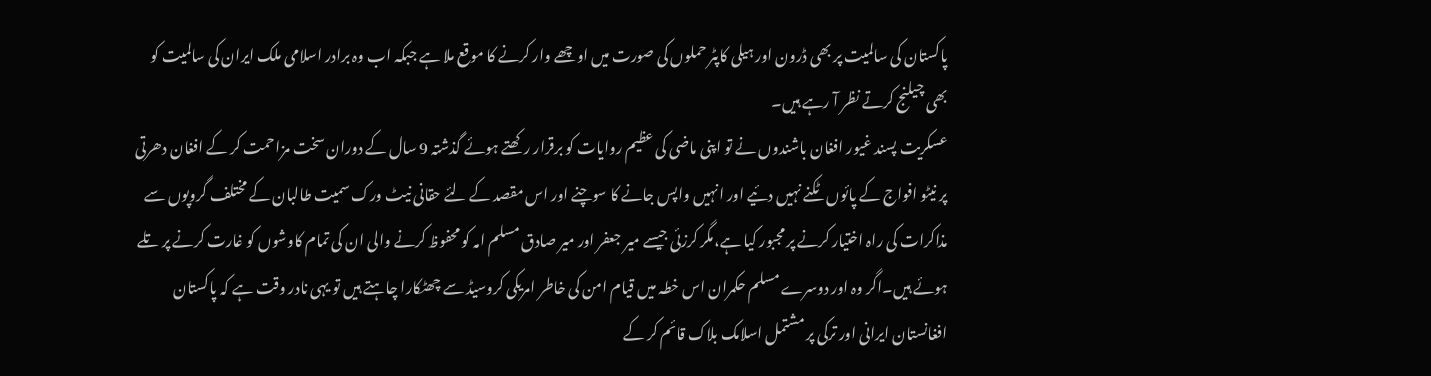پاکستان کی سالمیت پر بھی ڈرون اور ہیلی کاپٹر حملوں کی صورت میں اوچھے وار کرنے کا موقع ملا ہے جبکہ اب وہ برادر اسلامی ملک ایران کی سالمیت کو بھی چیلنج کرتے نظر آ رہے ہیں۔
عسکریت پسند غیور افغان باشندوں نے تو اپنی ماضی کی عظیم روایات کو برقرار رکھتے ہوئے گذشتہ 9 سال کے دوران سخت مزاحمت کر کے افغان دھرتی پر نیٹو افواج کے پائوں ٹکنے نہیں دئیے اور انہیں واپس جانے کا سوچنے اور اس مقصد کے لئے حقانی نیٹ ورک سمیت طالبان کے مختلف گروپوں سے مذاکرات کی راہ اختیار کرنے پر مجبور کیا ہے،مگر کرزئی جیسے میر جعفر اور میر صادق مسلم امہ کو محفوظ کرنے والی ان کی تمام کاوشوں کو غارت کرنے پر تلے ہوئے ہیں۔اگر وہ اور دوسرے مسلم حکمران اس خطہ میں قیام امن کی خاطر امریکی کروسیڈ سے چھٹکارا چاہتے ہیں تو یہی نادر وقت ہے کہ پاکستان افغانستان ایرانی اور ترکی پر مشتمل اسلامک بلاک قائم کر کے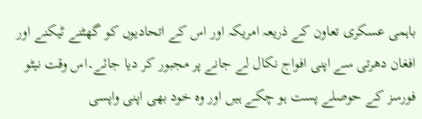باہمی عسکری تعاون کے ذریعہ امریکہ اور اس کے اتحادیوں کو گھٹنے ٹیکنے اور افغان دھرتی سے اپنی افواج نکال لے جانے پر مجبور کر دیا جائے۔اس وقت نیٹو فورسز کے حوصلے پست ہو چکے ہیں اور وہ خود بھی اپنی واپسی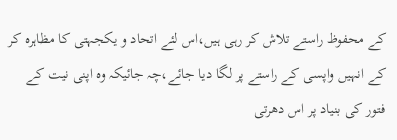کے محفوظ راستے تلاش کر رہی ہیں،اس لئے اتحاد و یکجہتی کا مظاہرہ کر کے انہیں واپسی کے راستے پر لگا دیا جائے،چہ جائیکہ وہ اپنی نیت کے فتور کی بنیاد پر اس دھرتی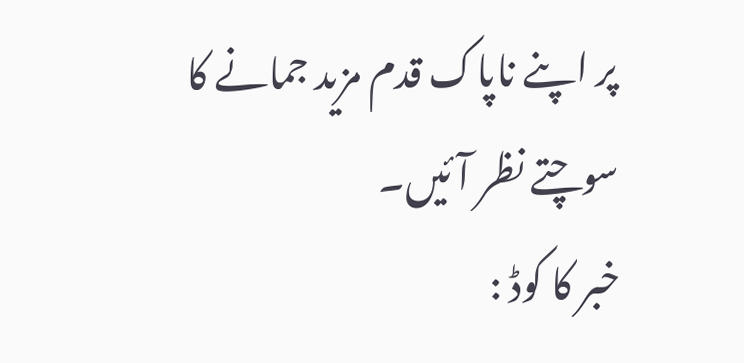پر اپنے ناپاک قدم مزید جمانے کا سوچتے نظر آئیں۔
خبر کا کوڈ :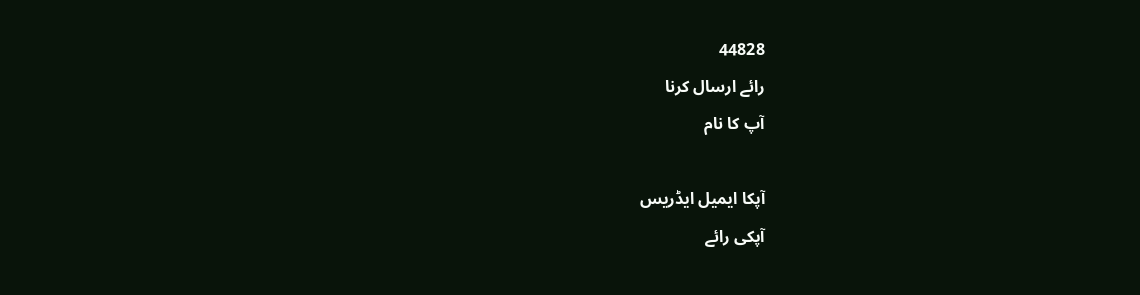44828
رائے ارسال کرنا
آپ کا نام

آپکا ایمیل ایڈریس
آپکی رائے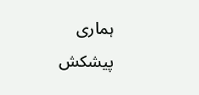ہماری پیشکش